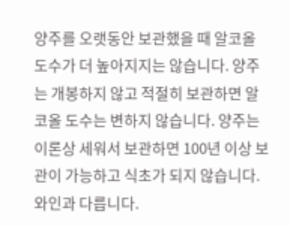양주를 오랫동안 보관했을 때 알코올 도수가 더 높아지지는 않습니다. 양주는 개봉하지 않고 적절히 보관하면 알코올 도수는 변하지 않습니다. 양주는 이론상 세워서 보관하면 100년 이상 보관이 가능하고 식초가 되지 않습니다. 와인과 다릅니다.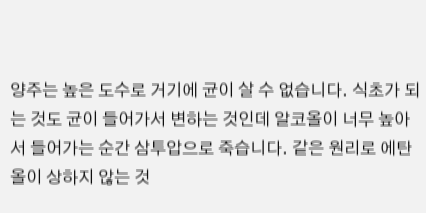양주는 높은 도수로 거기에 균이 살 수 없습니다. 식초가 되는 것도 균이 들어가서 변하는 것인데 알코올이 너무 높아서 들어가는 순간 삼투압으로 죽습니다. 같은 원리로 에탄올이 상하지 않는 것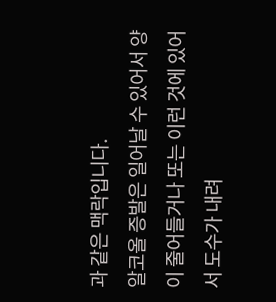과 같은 맥락입니다.
알코올 증발은 일어날 수 있어서 양이 줄어들거나 또는 이런 것에 있어서 도수가 내려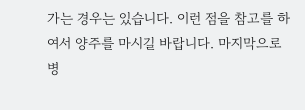가는 경우는 있습니다. 이런 점을 참고를 하여서 양주를 마시길 바랍니다. 마지막으로 병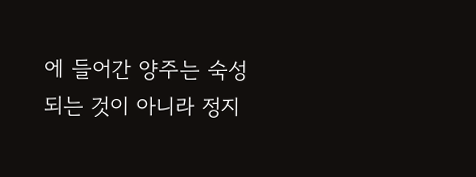에 들어간 양주는 숙성되는 것이 아니라 정지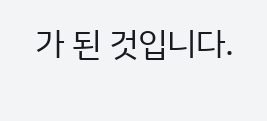가 된 것입니다.